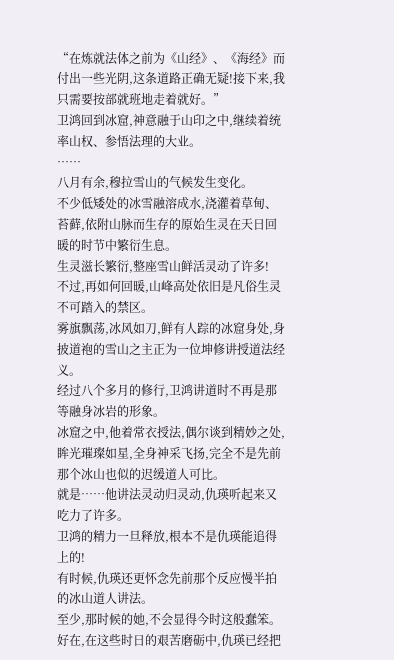“在炼就法体之前为《山经》、《海经》而付出一些光阴,这条道路正确无疑!接下来,我只需要按部就班地走着就好。”
卫鸿回到冰窟,神意融于山印之中,继续着统率山权、参悟法理的大业。
……
八月有余,穆拉雪山的气候发生变化。
不少低矮处的冰雪融溶成水,浇灌着草甸、苔藓,依附山脉而生存的原始生灵在天日回暖的时节中繁衍生息。
生灵滋长繁衍,整座雪山鲜活灵动了许多!
不过,再如何回暖,山峰高处依旧是凡俗生灵不可踏入的禁区。
雾旗飘荡,冰风如刀,鲜有人踪的冰窟身处,身披道袍的雪山之主正为一位坤修讲授道法经义。
经过八个多月的修行,卫鸿讲道时不再是那等融身冰岩的形象。
冰窟之中,他着常衣授法,偶尔谈到精妙之处,眸光璀璨如星,全身神采飞扬,完全不是先前那个冰山也似的迟缓道人可比。
就是……他讲法灵动归灵动,仇瑛听起来又吃力了许多。
卫鸿的精力一旦释放,根本不是仇瑛能追得上的!
有时候,仇瑛还更怀念先前那个反应慢半拍的冰山道人讲法。
至少,那时候的她,不会显得今时这般蠢笨。
好在,在这些时日的艰苦磨砺中,仇瑛已经把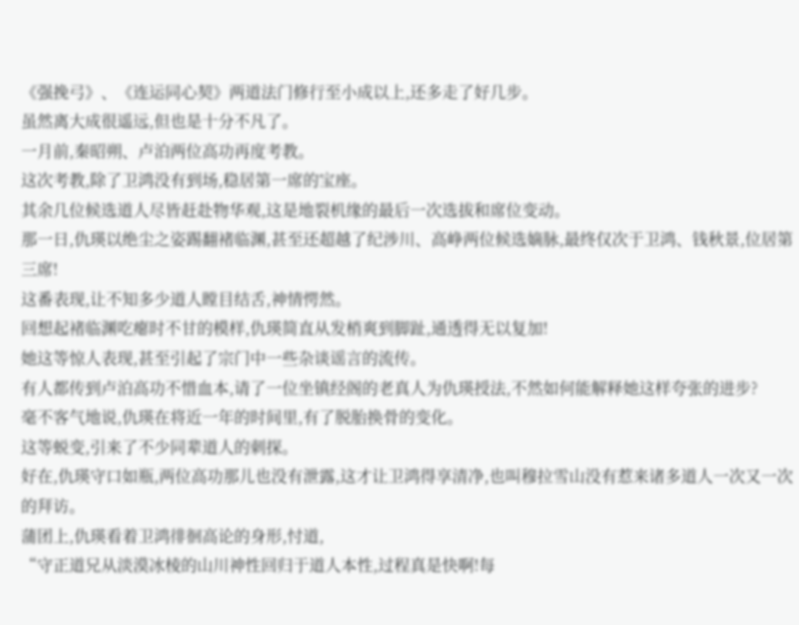《强挽弓》、《连运同心契》两道法门修行至小成以上,还多走了好几步。
虽然离大成很遥远,但也是十分不凡了。
一月前,秦昭朔、卢泊两位高功再度考教。
这次考教,除了卫鸿没有到场,稳居第一席的宝座。
其余几位候选道人尽皆赶赴物华观,这是地裂机缘的最后一次选拔和席位变动。
那一日,仇瑛以绝尘之姿踢翻褚临渊,甚至还超越了纪涉川、高峥两位候选嫡脉,最终仅次于卫鸿、钱秋景,位居第三席!
这番表现,让不知多少道人瞠目结舌,神情愕然。
回想起褚临渊吃瘪时不甘的模样,仇瑛简直从发梢爽到脚趾,通透得无以复加!
她这等惊人表现,甚至引起了宗门中一些杂谈谣言的流传。
有人都传到卢泊高功不惜血本,请了一位坐镇经阁的老真人为仇瑛授法,不然如何能解释她这样夸张的进步?
毫不客气地说,仇瑛在将近一年的时间里,有了脱胎换骨的变化。
这等蜕变,引来了不少同辈道人的刺探。
好在,仇瑛守口如瓶,两位高功那儿也没有泄露,这才让卫鸿得享清净,也叫穆拉雪山没有惹来诸多道人一次又一次的拜访。
蒲团上,仇瑛看着卫鸿徘徊高论的身形,忖道,
“守正道兄从淡漠冰棱的山川神性回归于道人本性,过程真是快啊!每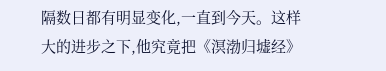隔数日都有明显变化,一直到今天。这样大的进步之下,他究竟把《溟渤归墟经》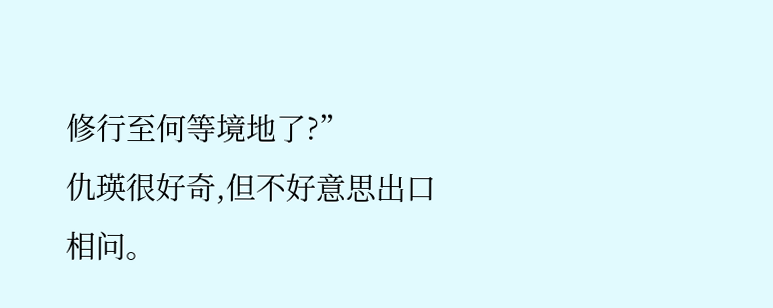修行至何等境地了?”
仇瑛很好奇,但不好意思出口相问。